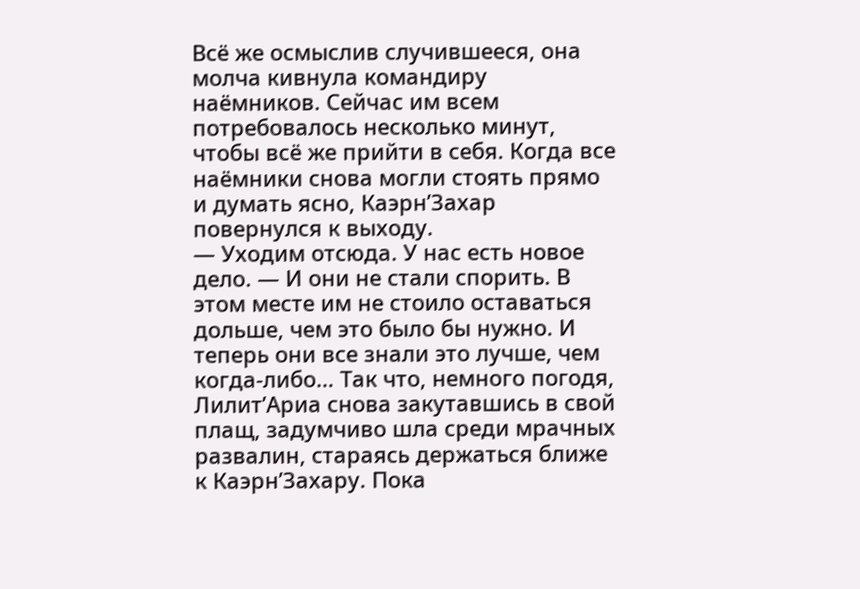Всё же осмыслив случившееся, она молча кивнула командиру наёмников. Сейчас им всем потребовалось несколько минут, чтобы всё же прийти в себя. Когда все наёмники снова могли стоять прямо и думать ясно, Каэрн’Захар повернулся к выходу.
— Уходим отсюда. У нас есть новое дело. — И они не стали спорить. В этом месте им не стоило оставаться дольше, чем это было бы нужно. И теперь они все знали это лучше, чем когда-либо… Так что, немного погодя, Лилит’Ариа снова закутавшись в свой плащ, задумчиво шла среди мрачных развалин, стараясь держаться ближе к Каэрн’Захару. Пока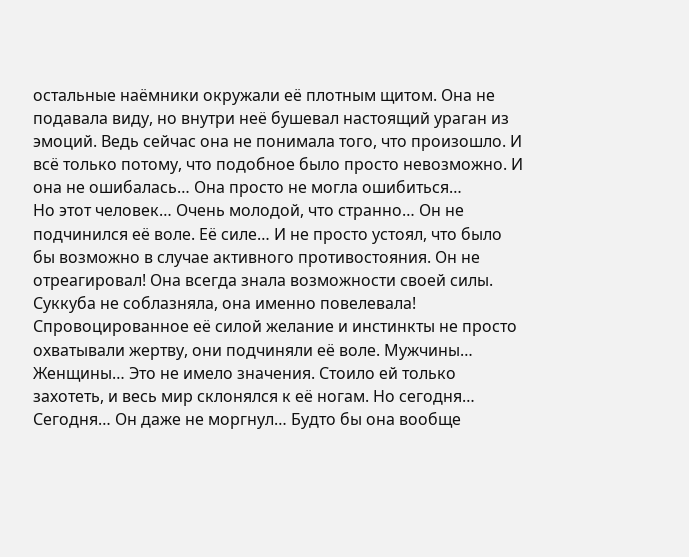остальные наёмники окружали её плотным щитом. Она не подавала виду, но внутри неё бушевал настоящий ураган из эмоций. Ведь сейчас она не понимала того, что произошло. И всё только потому, что подобное было просто невозможно. И она не ошибалась… Она просто не могла ошибиться…
Но этот человек… Очень молодой, что странно… Он не подчинился её воле. Её силе… И не просто устоял, что было бы возможно в случае активного противостояния. Он не отреагировал! Она всегда знала возможности своей силы. Суккуба не соблазняла, она именно повелевала! Спровоцированное её силой желание и инстинкты не просто охватывали жертву, они подчиняли её воле. Мужчины… Женщины… Это не имело значения. Стоило ей только захотеть, и весь мир склонялся к её ногам. Но сегодня… Сегодня… Он даже не моргнул… Будто бы она вообще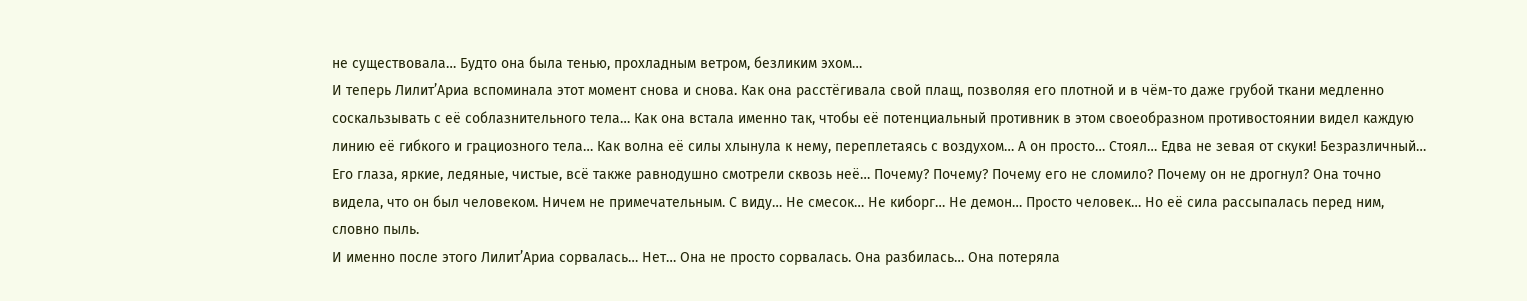не существовала… Будто она была тенью, прохладным ветром, безликим эхом…
И теперь Лилит’Ариа вспоминала этот момент снова и снова. Как она расстёгивала свой плащ, позволяя его плотной и в чём-то даже грубой ткани медленно соскальзывать с её соблазнительного тела… Как она встала именно так, чтобы её потенциальный противник в этом своеобразном противостоянии видел каждую линию её гибкого и грациозного тела… Как волна её силы хлынула к нему, переплетаясь с воздухом… А он просто… Стоял… Едва не зевая от скуки! Безразличный… Его глаза, яркие, ледяные, чистые, всё также равнодушно смотрели сквозь неё… Почему? Почему? Почему его не сломило? Почему он не дрогнул? Она точно видела, что он был человеком. Ничем не примечательным. С виду… Не смесок… Не киборг… Не демон… Просто человек… Но её сила рассыпалась перед ним, словно пыль.
И именно после этого Лилит’Ариа сорвалась… Нет… Она не просто сорвалась. Она разбилась… Она потеряла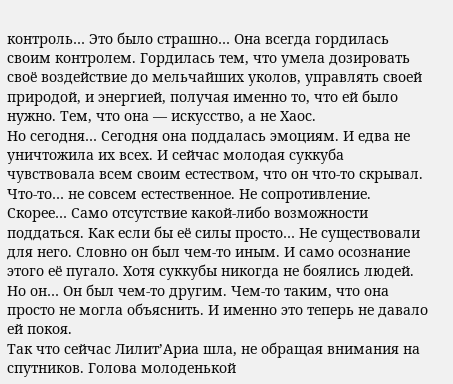контроль… Это было страшно… Она всегда гордилась своим контролем. Гордилась тем, что умела дозировать своё воздействие до мельчайших уколов, управлять своей природой, и энергией, получая именно то, что ей было нужно. Тем, что она — искусство, а не Хаос.
Но сегодня… Сегодня она поддалась эмоциям. И едва не уничтожила их всех. И сейчас молодая суккуба чувствовала всем своим естеством, что он что-то скрывал. Что-то… не совсем естественное. Не сопротивление. Скорее… Само отсутствие какой-либо возможности поддаться. Как если бы её силы просто… Не существовали для него. Словно он был чем-то иным. И само осознание этого её пугало. Хотя суккубы никогда не боялись людей. Но он… Он был чем-то другим. Чем-то таким, что она просто не могла объяснить. И именно это теперь не давало ей покоя.
Так что сейчас Лилит’Ариа шла, не обращая внимания на спутников. Голова молоденькой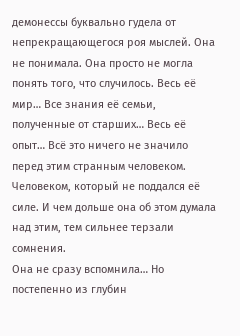демонессы буквально гудела от непрекращающегося роя мыслей. Она не понимала. Она просто не могла понять того, что случилось. Весь её мир… Все знания её семьи, полученные от старших… Весь её опыт… Всё это ничего не значило перед этим странным человеком. Человеком, который не поддался её силе. И чем дольше она об этом думала над этим, тем сильнее терзали сомнения.
Она не сразу вспомнила… Но постепенно из глубин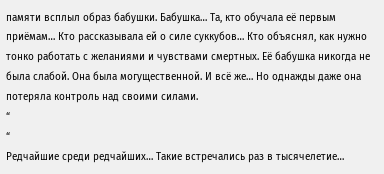памяти всплыл образ бабушки. Бабушка… Та, кто обучала её первым приёмам… Кто рассказывала ей о силе суккубов… Кто объяснял, как нужно тонко работать с желаниями и чувствами смертных. Её бабушка никогда не была слабой. Она была могущественной. И всё же… Но однажды даже она потеряла контроль над своими силами.
“
“
Редчайшие среди редчайших… Такие встречались раз в тысячелетие…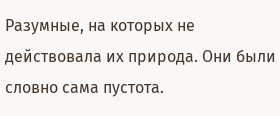Разумные, на которых не действовала их природа. Они были словно сама пустота.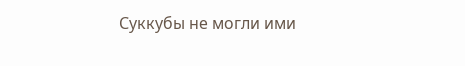Суккубы не могли ими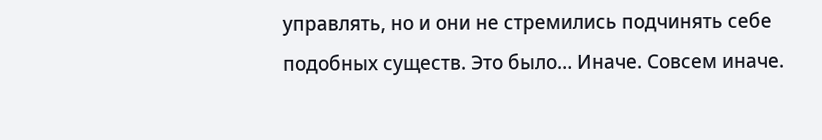управлять, но и они не стремились подчинять себе подобных существ. Это было… Иначе. Совсем иначе.